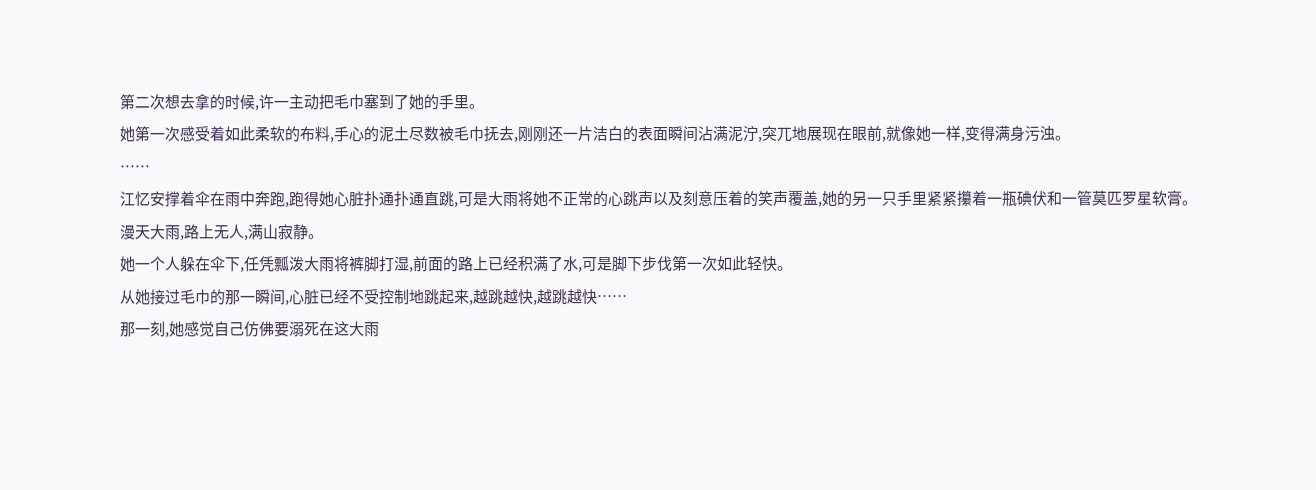第二次想去拿的时候,许一主动把毛巾塞到了她的手里。
她第一次感受着如此柔软的布料,手心的泥土尽数被毛巾抚去,刚刚还一片洁白的表面瞬间沾满泥泞,突兀地展现在眼前,就像她一样,变得满身污浊。
……
江忆安撑着伞在雨中奔跑,跑得她心脏扑通扑通直跳,可是大雨将她不正常的心跳声以及刻意压着的笑声覆盖,她的另一只手里紧紧攥着一瓶碘伏和一管莫匹罗星软膏。
漫天大雨,路上无人,满山寂静。
她一个人躲在伞下,任凭瓢泼大雨将裤脚打湿,前面的路上已经积满了水,可是脚下步伐第一次如此轻快。
从她接过毛巾的那一瞬间,心脏已经不受控制地跳起来,越跳越快,越跳越快……
那一刻,她感觉自己仿佛要溺死在这大雨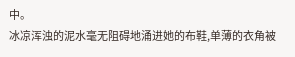中。
冰凉浑浊的泥水毫无阻碍地涌进她的布鞋,单薄的衣角被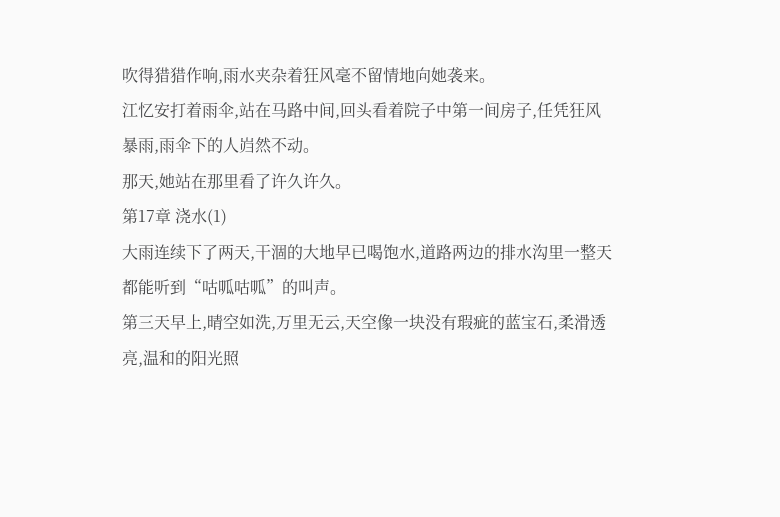吹得猎猎作响,雨水夹杂着狂风毫不留情地向她袭来。
江忆安打着雨伞,站在马路中间,回头看着院子中第一间房子,任凭狂风暴雨,雨伞下的人岿然不动。
那天,她站在那里看了许久许久。
第17章 浇水(1)
大雨连续下了两天,干涸的大地早已喝饱水,道路两边的排水沟里一整天都能听到“咕呱咕呱”的叫声。
第三天早上,晴空如洗,万里无云,天空像一块没有瑕疵的蓝宝石,柔滑透亮,温和的阳光照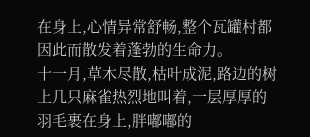在身上,心情异常舒畅,整个瓦罐村都因此而散发着蓬勃的生命力。
十一月,草木尽散,枯叶成泥,路边的树上几只麻雀热烈地叫着,一层厚厚的羽毛裹在身上,胖嘟嘟的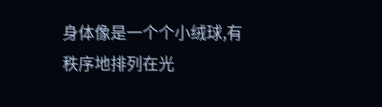身体像是一个个小绒球,有秩序地排列在光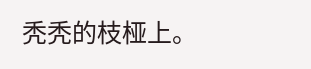秃秃的枝桠上。